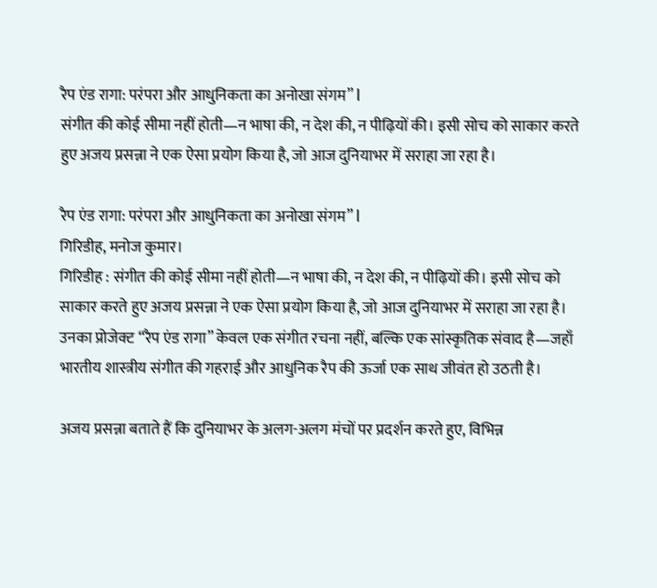रैप एंड रागा: परंपरा और आधुनिकता का अनोखा संगम” l
संगीत की कोई सीमा नहीं होती—न भाषा की, न देश की, न पीढ़ियों की। इसी सोच को साकार करते हुए अजय प्रसन्ना ने एक ऐसा प्रयोग किया है, जो आज दुनियाभर में सराहा जा रहा है।

रैप एंड रागा: परंपरा और आधुनिकता का अनोखा संगम” l
गिरिडीह, मनोज कुमार।
गिरिडीह : संगीत की कोई सीमा नहीं होती—न भाषा की, न देश की, न पीढ़ियों की। इसी सोच को साकार करते हुए अजय प्रसन्ना ने एक ऐसा प्रयोग किया है, जो आज दुनियाभर में सराहा जा रहा है। उनका प्रोजेक्ट “रैप एंड रागा” केवल एक संगीत रचना नहीं, बल्कि एक सांस्कृतिक संवाद है—जहाँ भारतीय शास्त्रीय संगीत की गहराई और आधुनिक रैप की ऊर्जा एक साथ जीवंत हो उठती है।

अजय प्रसन्ना बताते हैं कि दुनियाभर के अलग-अलग मंचों पर प्रदर्शन करते हुए, विभिन्न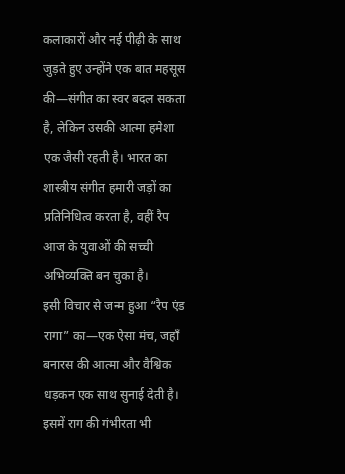कलाकारों और नई पीढ़ी के साथ जुड़ते हुए उन्होंने एक बात महसूस की—संगीत का स्वर बदल सकता है, लेकिन उसकी आत्मा हमेशा एक जैसी रहती है। भारत का शास्त्रीय संगीत हमारी जड़ों का प्रतिनिधित्व करता है, वहीं रैप आज के युवाओं की सच्ची अभिव्यक्ति बन चुका है।
इसी विचार से जन्म हुआ “रैप एंड रागा” का—एक ऐसा मंच, जहाँ बनारस की आत्मा और वैश्विक धड़कन एक साथ सुनाई देती है। इसमें राग की गंभीरता भी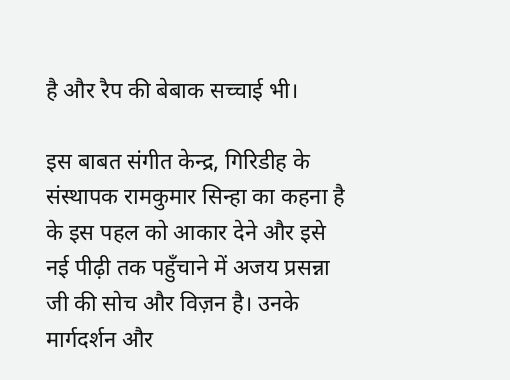है और रैप की बेबाक सच्चाई भी।

इस बाबत संगीत केन्द्र, गिरिडीह के संस्थापक रामकुमार सिन्हा का कहना है के इस पहल को आकार देने और इसे नई पीढ़ी तक पहुँचाने में अजय प्रसन्ना जी की सोच और विज़न है। उनके मार्गदर्शन और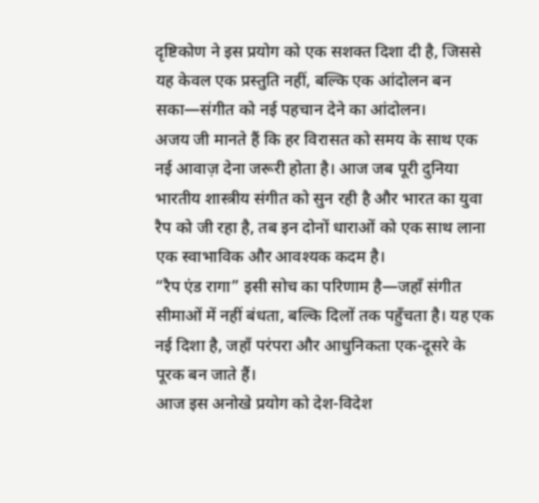दृष्टिकोण ने इस प्रयोग को एक सशक्त दिशा दी है, जिससे यह केवल एक प्रस्तुति नहीं, बल्कि एक आंदोलन बन सका—संगीत को नई पहचान देने का आंदोलन।
अजय जी मानते हैं कि हर विरासत को समय के साथ एक नई आवाज़ देना जरूरी होता है। आज जब पूरी दुनिया भारतीय शास्त्रीय संगीत को सुन रही है और भारत का युवा रैप को जी रहा है, तब इन दोनों धाराओं को एक साथ लाना एक स्वाभाविक और आवश्यक कदम है।
“रैप एंड रागा” इसी सोच का परिणाम है—जहाँ संगीत सीमाओं में नहीं बंधता, बल्कि दिलों तक पहुँचता है। यह एक नई दिशा है, जहाँ परंपरा और आधुनिकता एक-दूसरे के पूरक बन जाते हैं।
आज इस अनोखे प्रयोग को देश-विदेश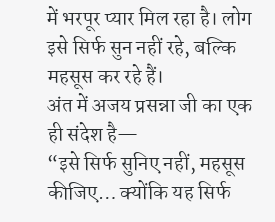में भरपूर प्यार मिल रहा है। लोग इसे सिर्फ सुन नहीं रहे, बल्कि महसूस कर रहे हैं।
अंत में अजय प्रसन्ना जी का एक ही संदेश है—
“इसे सिर्फ सुनिए नहीं, महसूस कीजिए… क्योंकि यह सिर्फ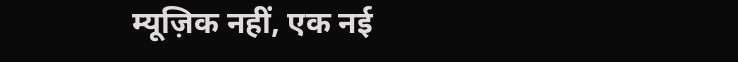म्यूज़िक नहीं, एक नई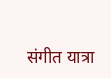संगीत यात्रा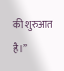की शुरुआत है।”